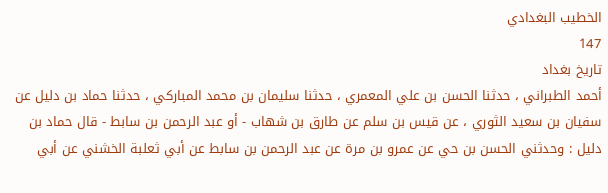الخطيب البغدادي
147
تاريخ بغداد
أحمد الطبراني ، حدثنا الحسن بن علي المعمري ، حدثنا سليمان بن محمد المباركي ، حدثنا حماد بن دليل عن سفيان بن سعيد الثوري ، عن قيس بن سلم عن طارق بن شهاب - أو عبد الرحمن بن سابط - قال حماد بن دليل : وحدثني الحسن بن حي عن عمرو بن مرة عن عبد الرحمن بن سابط عن أبي ثعلبة الخشني عن أبي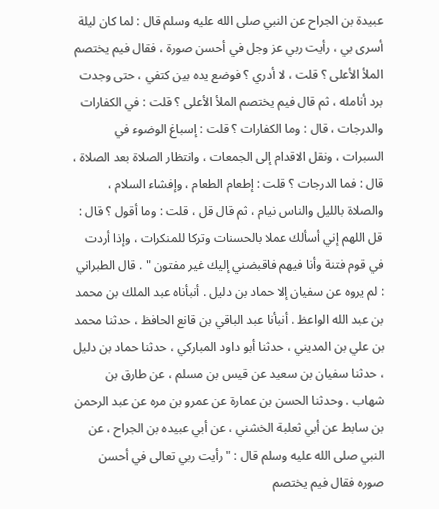عبيدة بن الجراح عن النبي صلى الله عليه وسلم قال : لما كان ليلة أسرى بي ، رأيت ربي عز وجل في أحسن صورة ، فقال فيم يختصم الملأ الأعلى ؟ قلت ، لا أدري ؟ فوضع يده بين كتفي ، حتى وجدت برد أنامله ، ثم قال فيم يختصم الملأ الأعلى ؟ قلت : في الكفارات والدرجات ، قال : وما الكفارات ؟ قلت : إسباغ الوضوء في السبرات ، ونقل الاقدام إلى الجمعات ، وانتظار الصلاة بعد الصلاة ، قال : فما الدرجات ؟ قلت : إطعام الطعام ، وإفشاء السلام ، والصلاة بالليل والناس نيام ، ثم قال قل ، قلت : وما أقول ؟ قال : قل اللهم إني أسألك عملا بالحسنات وتركا للمنكرات ، وإذا أردت في قوم فتنة وأنا فيهم فاقبضني إليك غير مفتون " . قال الطبراني : لم يروه عن سفيان إلا حماد بن دليل . أنبأناه عبد الملك بن محمد بن عبد الله الواعظ . أنبأنا عبد الباقي بن قانع الحافظ ، حدثنا محمد بن علي بن المديني ، حدثنا أبو داود المباركي ، حدثنا حماد بن دليل ، حدثنا سفيان بن سعيد عن قيس بن مسلم ، عن طارق بن شهاب . وحدثنا الحسن بن عمارة عن عمرو بن مره عن عبد الرحمن بن سابط عن أبي ثعلبة الخشني ، عن أبي عبيده بن الجراح ، عن النبي صلى الله عليه وسلم قال : " رأيت ربي تعالى في أحسن صوره فقال فيم يختصم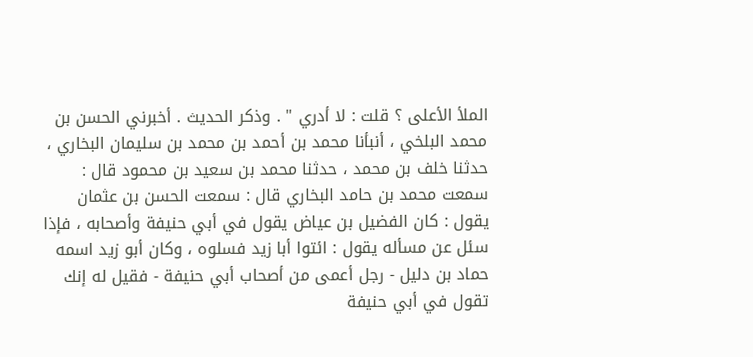الملأ الأعلى ؟ قلت : لا أدري " . وذكر الحديث . أخبرني الحسن بن محمد البلخي ، أنبأنا محمد بن أحمد بن محمد بن سليمان البخاري ، حدثنا خلف بن محمد ، حدثنا محمد بن سعيد بن محمود قال : سمعت محمد بن حامد البخاري قال : سمعت الحسن بن عثمان يقول : كان الفضيل بن عياض يقول في أبي حنيفة وأصحابه ، فإذا سئل عن مسأله يقول : ائتوا أبا زيد فسلوه ، وكان أبو زيد اسمه حماد بن دليل - رجل أعمى من أصحاب أبي حنيفة - فقيل له إنك تقول في أبي حنيفة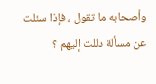وأصحابه ما تقول ، فإذا سئلت عن مسألة دللت إليهم ؟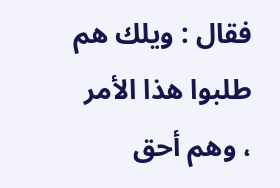فقال : ويلك هم طلبوا هذا الأمر ، وهم أحق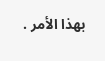بهذا الأمر .